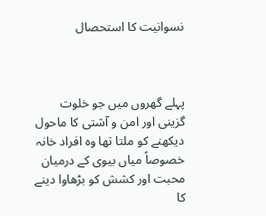نسوانیت کا استحصال



پہلے گھروں میں جو خلوت گزینی اور امن و آشتی کا ماحول دیکھنے کو ملتا تھا وہ افراد خانہ خصوصاً میاں بیوی کے درمیان محبت اور کشش کو بڑھاوا دینے کا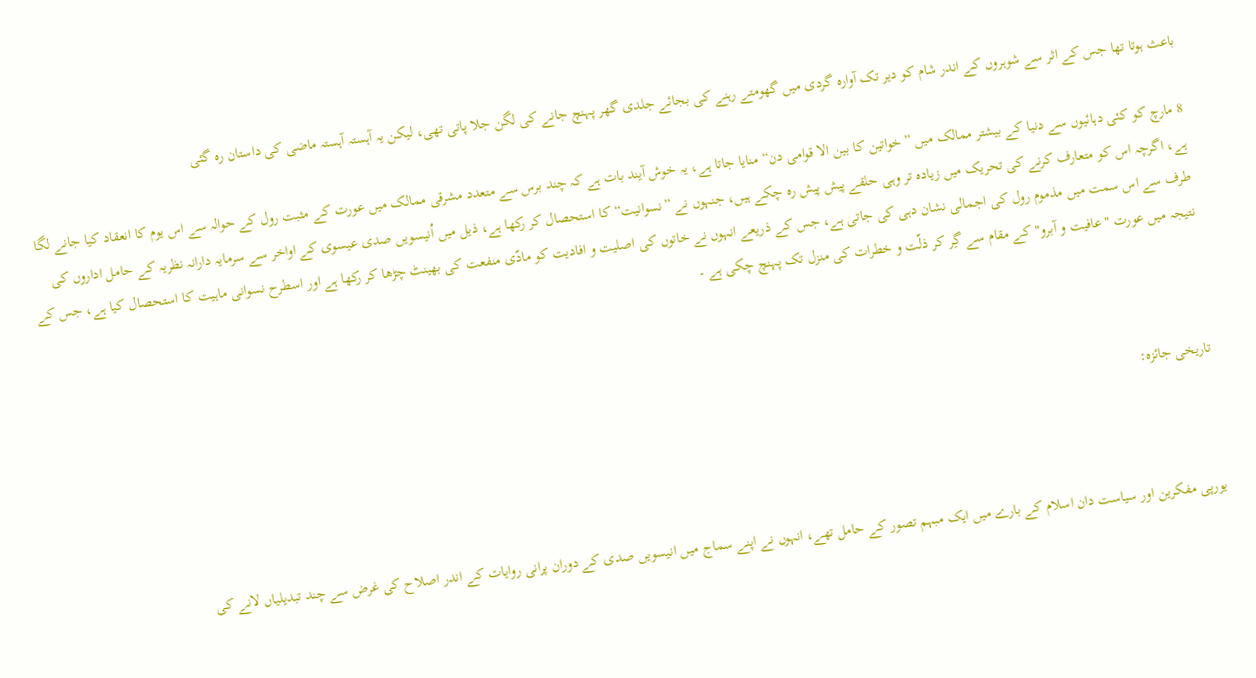باعث ہوتا تھا جس کے اثر سے شوہروں کے اندر شام کو دیر تک آوارہ گردی میں گھومتے رہنے کی بجائے جلدی گھر پہنچ جانے کی لگن جلا پاتی تھی، لیکن یہ آہستہ آہستہ ماضی کی داستان رہ گئی

8 مارچ کو کئی دہائیوں سے دنیا کے بیشتر ممالک میں ”خواتین کا بین الا قوامی دن“ منایا جاتا ہے، یہ خوش آیند بات ہے کہ چند برس سے متعدد مشرقی ممالک میں عورت کے مثبت رول کے حوالہ سے اس یوم کا انعقاد کیا جانے لگا ہے، اگرچہ اس کو متعارف کرنے کی تحریک میں زیادہ تر وہی حلقے پیش پیش رہ چکے ہیں، جنہوں نے ”نسوانیت“ کا استحصال کر رکھا ہے، ذیل میں اُنیسویں صدی عیسوی کے اواخر سے سرمایہ دارانہ نظریہ کے حامل اداروں کی طرف سے اس سمت میں مذموم رول کی اجمالی نشان دہی کی جاتی ہے، جس کے ذریعے انہوں نے خاتوں کی اصلیت و افادیت کو مادّی منفعت کی بھینٹ چڑھا کر رکھا ہے اور اسطرح نسوانی ماہیت کا استحصال کیا ہے، جس کے نتیجہ میں عورت "عافیت و آبرو" کے مقام سے گِر کر ذلّت و خطرات کی منزل تک پہنچ چکی ہے ۔



تاریخی جائزہ:



یورپی مفکرین اور سیاست دان اسلام کے بارے میں ایک مبہم تصور کے حامل تھے، انہوں نے اپنے سماج میں انیسویں صدی کے دوران پرانی روایات کے اندر اصلاح کی غرض سے چند تبدیلیاں لانے کی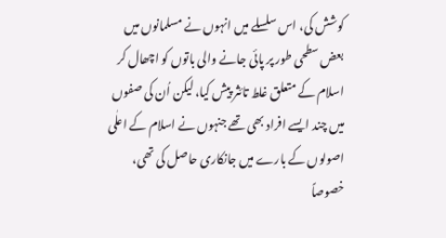کوشش کی، اس سلسلے میں انہوں نے مسلمانوں میں بعض سطحی طور پر پائی جانے والی باتوں کو اچھال کر اسلام کے متعلق غلط تائثر پیش کیا، لیکن اُن کی صفوں میں چند ایسے افراد بھی تھے جنہوں نے اسلام کے اعلٰی اصولوں کے بارے میں جانکاری حاصل کی تھی، خصوصاً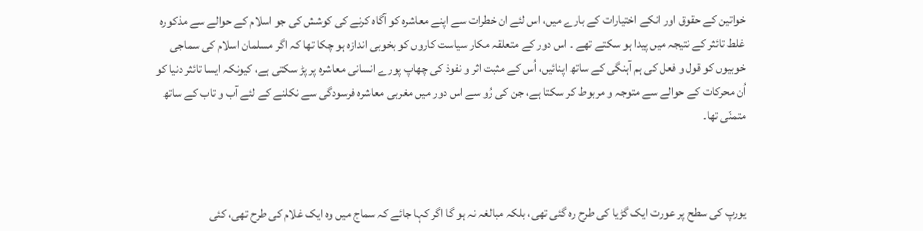خواتین کے حقوق اور انکے اختیارات کے بارے میں، اس لئے ان خطرات سے اپنے معاشرہ کو آگاہ کرنے کی کوشش کی جو اسلام کے حوالے سے مذکورہ غلط تائثر کے نتیجہ میں پیدا ہو سکتے تھے ۔ اس دور کے متعلقہ مکار سیاست کاروں کو بخوبی اندازہ ہو چکا تھا کہ اگر مسلمان اسلام کی سماجی خوبیوں کو قول و فعل کی ہم آہنگی کے ساتھ اپنائیں، اُس کے مثبت اثر و نفوذ کی چھاپ پورے انسانی معاشرہ پر پڑ سکتی ہے، کیونکہ ایسا تائثر دنیا کو اُن محرکات کے حوالے سے متوجہ و مربوط کر سکتا ہے، جن کی رُو سے اس دور میں مغربی معاشرہ فرسودگی سے نکلنے کے لئے آب و تاب کے ساتھ متمنّی تھا۔



یورپ کی سطح پر عورت ایک گڑیا کی طرح رہ گئی تھی، بلکہ مبالغہ نہ ہو گا اگر کہا جائے کہ سماج میں وہ ایک غلام کی طرح تھی، کئی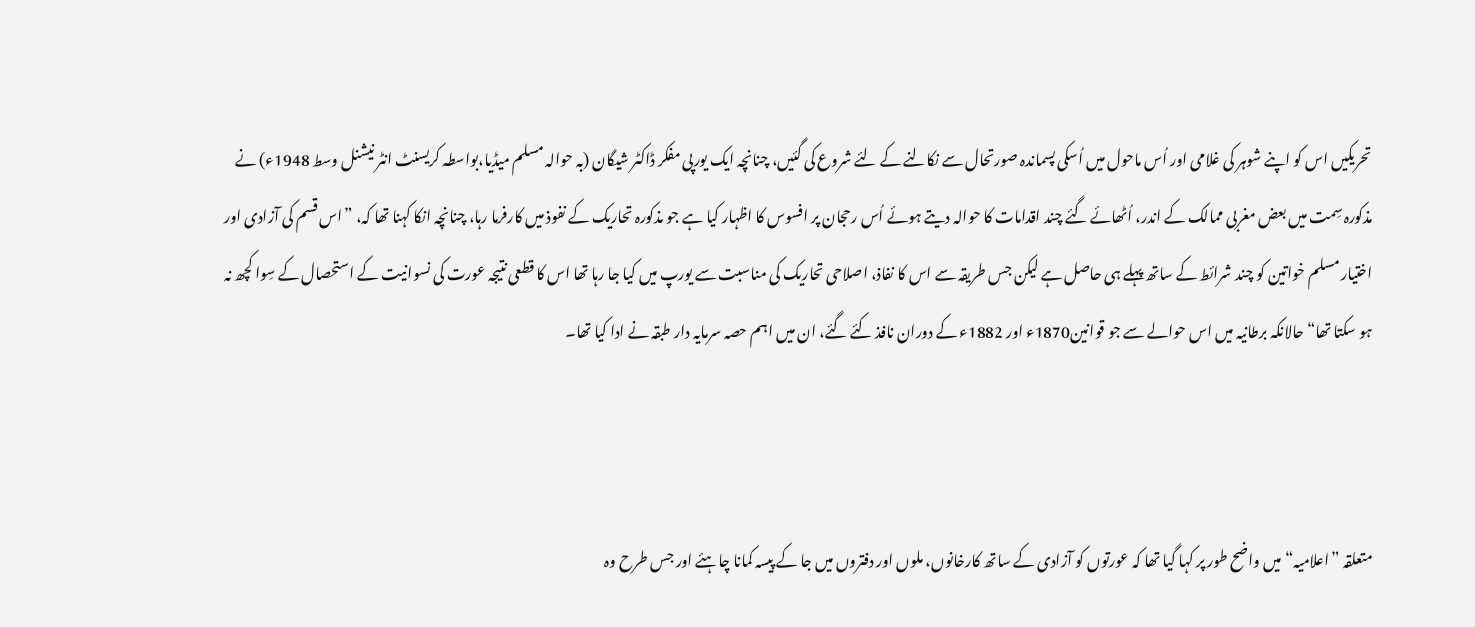تحریکیں اس کو اپنے شوہر کی غلامی اور اُس ماحول میں اُسکی پسماندہ صورتحال سے نکالنے کے لئے شروع کی گئیں، چنانچہ ایک یورپی مفکر ڈاکٹر شیگان (بہ حوالہ مسلم میڈیا،بواسطہ کریسنٹ انٹر نیشنل وسط 1948ء) نے مذکورہ سِمت میں بعض مغربی ممالک کے اندر، اُٹھائے گئے چند اقدامات کا حوالہ دیتے ہوئے اُس رحجان پر افسوس کا اظہار کیا ہے جو مذکورہ تحاریک کے نفوذ میں کارفرما رہا، چنانچہ انکا کہنا تھا کہ، ”اس قسم کی آزادی اور اختیار مسلم خواتین کو چند شرائط کے ساتھ پہلے ہی حاصل ہے لیکن جس طریقہ سے اس کا نفاذ، اصلاحی تحاریک کی مناسبت سے یورپ میں کیا جا رہا تھا اس کا قطعی نتیجہ عورت کی نسوانیت کے استحصال کے سِوا کچھ نہ ہو سکتا تھا“ حالانکہ برطانیہ میں اس حوالے سے جو قوانین1870ء اور 1882ء کے دوران نافذ کئے گئے، ان میں اہم حصہ سرمایہ دار طبقہ نے ادا کیا تھا۔



متعلقہ ”اعلامیہ“ میں واضح طور پر کہا گیا تھا کہ عورتوں کو آزادی کے ساتھ کارخانوں، ملوں اور دفتروں میں جا کے پیسہ کمانا چاہئے اور جس طرح وہ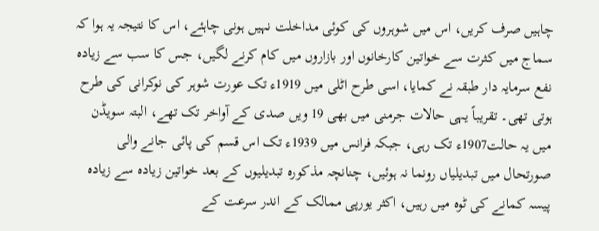چاہیں صرف کریں، اس میں شوہروں کی کوئی مداخلت نہیں ہونی چاہئے، اس کا نتیجہ یہ ہوا کہ سماج میں کثرت سے خواتین کارخانوں اور بازاروں میں کام کرنے لگیں، جس کا سب سے زیادہ نفع سرمایہ دار طبقہ نے کمایا، اسی طرح اٹلی میں 1919ء تک عورت شوہر کی نوکرانی کی طرح ہوتی تھی۔ تقریباً یہی حالات جرمنی میں بھی 19 ویں صدی کے آواخر تک تھے، البتہ سویڈن میں یہ حالت1907ء تک رہی، جبکہ فرانس میں 1939ء تک اس قسم کی پائی جانے والی صورتحال میں تبدیلیاں رونما نہ ہوئیں، چنانچہ مذکورہ تبدیلیوں کے بعد خواتین زیادہ سے زیادہ پیسہ کمانے کی ٹوہ میں رہیں، اکثر یورپی ممالک کے اندر سرعت کے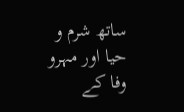ساتھ شرم و حیا اور مہرو وفا کے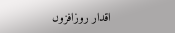اقدار روزافزوں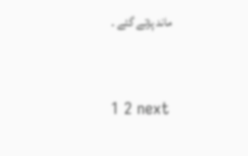ماند پڑتے گئے ۔



1 2 next